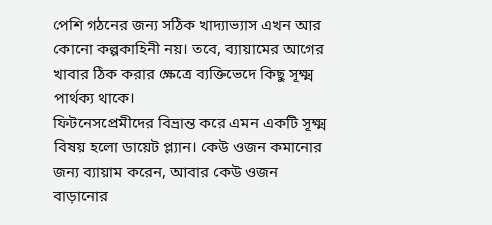পেশি গঠনের জন্য সঠিক খাদ্যাভ্যাস এখন আর কোনো কল্পকাহিনী নয়। তবে, ব্যায়ামের আগের খাবার ঠিক করার ক্ষেত্রে ব্যক্তিভেদে কিছু সূক্ষ্ম পার্থক্য থাকে।
ফিটনেসপ্রেমীদের বিভ্রান্ত করে এমন একটি সূক্ষ্ম বিষয় হলো ডায়েট প্ল্যান। কেউ ওজন কমানোর জন্য ব্যায়াম করেন, আবার কেউ ওজন বাড়ানোর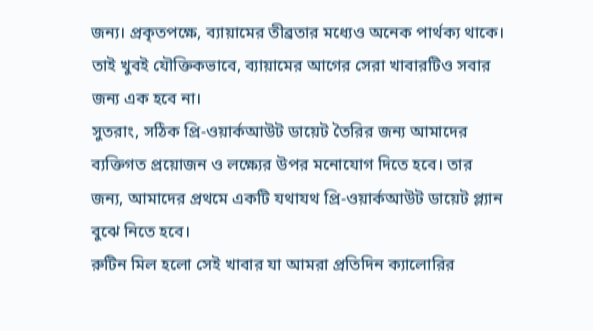জন্য। প্রকৃতপক্ষে, ব্যায়ামের তীব্রতার মধ্যেও অনেক পার্থক্য থাকে। তাই খুবই যৌক্তিকভাবে, ব্যায়ামের আগের সেরা খাবারটিও সবার জন্য এক হবে না।
সুতরাং, সঠিক প্রি-ওয়ার্কআউট ডায়েট তৈরির জন্য আমাদের ব্যক্তিগত প্রয়োজন ও লক্ষ্যের উপর মনোযোগ দিতে হবে। তার জন্য, আমাদের প্রথমে একটি যথাযথ প্রি-ওয়ার্কআউট ডায়েট প্ল্যান বুঝে নিতে হবে।
রুটিন মিল হলো সেই খাবার যা আমরা প্রতিদিন ক্যালোরির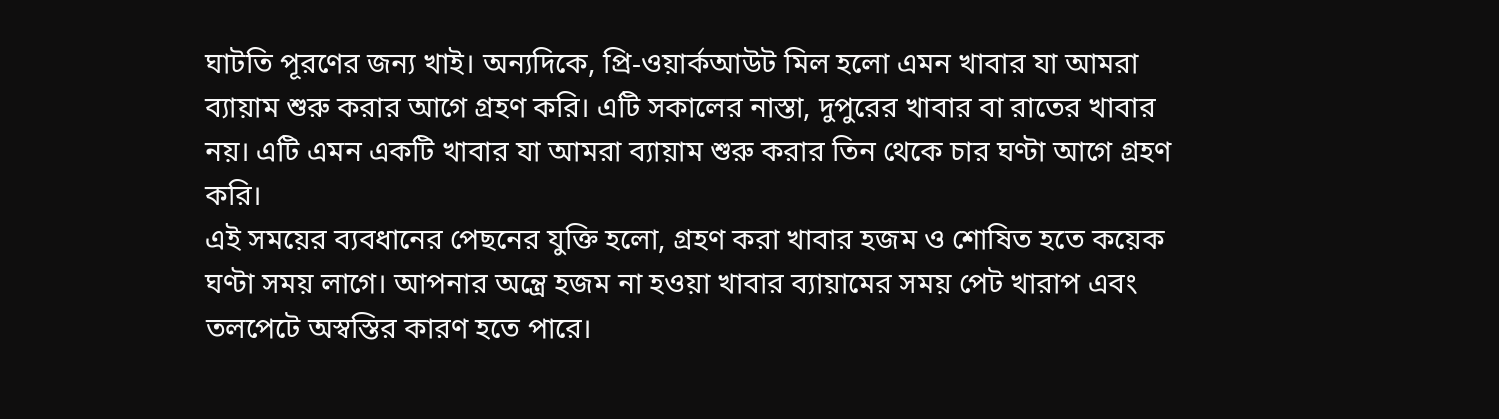ঘাটতি পূরণের জন্য খাই। অন্যদিকে, প্রি-ওয়ার্কআউট মিল হলো এমন খাবার যা আমরা ব্যায়াম শুরু করার আগে গ্রহণ করি। এটি সকালের নাস্তা, দুপুরের খাবার বা রাতের খাবার নয়। এটি এমন একটি খাবার যা আমরা ব্যায়াম শুরু করার তিন থেকে চার ঘণ্টা আগে গ্রহণ করি।
এই সময়ের ব্যবধানের পেছনের যুক্তি হলো, গ্রহণ করা খাবার হজম ও শোষিত হতে কয়েক ঘণ্টা সময় লাগে। আপনার অন্ত্রে হজম না হওয়া খাবার ব্যায়ামের সময় পেট খারাপ এবং তলপেটে অস্বস্তির কারণ হতে পারে।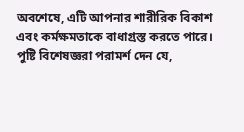অবশেষে, এটি আপনার শারীরিক বিকাশ এবং কর্মক্ষমতাকে বাধাগ্রস্ত করতে পারে।
পুষ্টি বিশেষজ্ঞরা পরামর্শ দেন যে,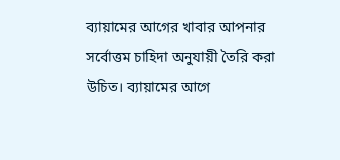ব্যায়ামের আগের খাবার আপনার সর্বোত্তম চাহিদা অনুযায়ী তৈরি করা উচিত। ব্যায়ামের আগে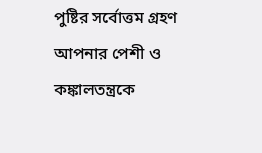পুষ্টির সর্বোত্তম গ্রহণ আপনার পেশী ও কঙ্কালতন্ত্রকে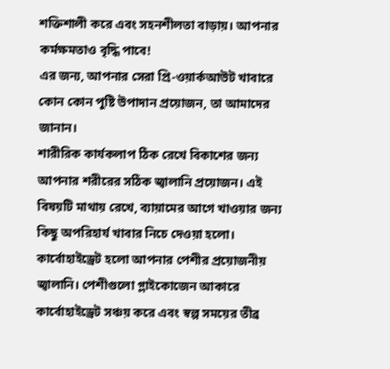শক্তিশালী করে এবং সহনশীলতা বাড়ায়। আপনার কর্মক্ষমতাও বৃদ্ধি পাবে!
এর জন্য, আপনার সেরা প্রি-ওয়ার্কআউট খাবারে কোন কোন পুষ্টি উপাদান প্রয়োজন, তা আমাদের জানান।
শারীরিক কার্যকলাপ ঠিক রেখে বিকাশের জন্য আপনার শরীরের সঠিক জ্বালানি প্রয়োজন। এই বিষয়টি মাথায় রেখে, ব্যায়ামের আগে খাওয়ার জন্য কিছু অপরিহার্য খাবার নিচে দেওয়া হলো।
কার্বোহাইড্রেট হলো আপনার পেশীর প্রয়োজনীয় জ্বালানি। পেশীগুলো গ্লাইকোজেন আকারে কার্বোহাইড্রেট সঞ্চয় করে এবং স্বল্প সময়ের তীব্র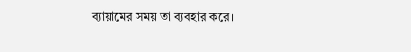ব্যায়ামের সময় তা ব্যবহার করে।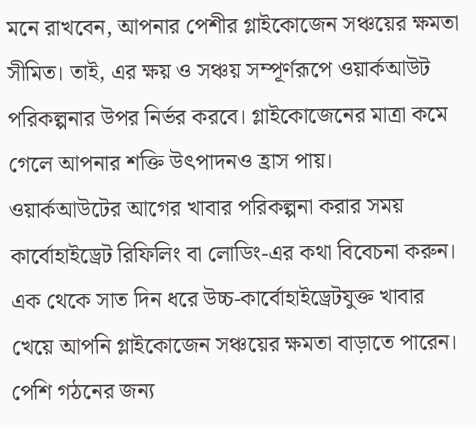মনে রাখবেন, আপনার পেশীর গ্লাইকোজেন সঞ্চয়ের ক্ষমতা সীমিত। তাই, এর ক্ষয় ও সঞ্চয় সম্পূর্ণরূপে ওয়ার্কআউট পরিকল্পনার উপর নির্ভর করবে। গ্লাইকোজেনের মাত্রা কমে গেলে আপনার শক্তি উৎপাদনও হ্রাস পায়।
ওয়ার্কআউটের আগের খাবার পরিকল্পনা করার সময় কার্বোহাইড্রেট রিফিলিং বা লোডিং-এর কথা বিবেচনা করুন। এক থেকে সাত দিন ধরে উচ্চ-কার্বোহাইড্রেটযুক্ত খাবার খেয়ে আপনি গ্লাইকোজেন সঞ্চয়ের ক্ষমতা বাড়াতে পারেন।
পেশি গঠনের জন্য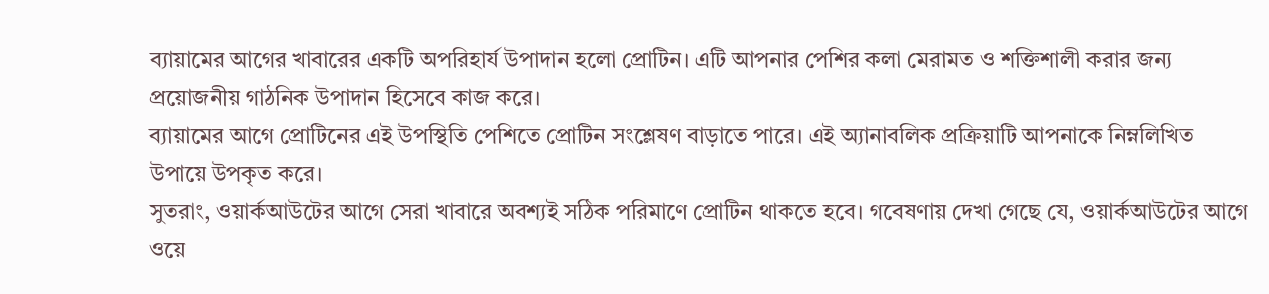ব্যায়ামের আগের খাবারের একটি অপরিহার্য উপাদান হলো প্রোটিন। এটি আপনার পেশির কলা মেরামত ও শক্তিশালী করার জন্য প্রয়োজনীয় গাঠনিক উপাদান হিসেবে কাজ করে।
ব্যায়ামের আগে প্রোটিনের এই উপস্থিতি পেশিতে প্রোটিন সংশ্লেষণ বাড়াতে পারে। এই অ্যানাবলিক প্রক্রিয়াটি আপনাকে নিম্নলিখিত উপায়ে উপকৃত করে।
সুতরাং, ওয়ার্কআউটের আগে সেরা খাবারে অবশ্যই সঠিক পরিমাণে প্রোটিন থাকতে হবে। গবেষণায় দেখা গেছে যে, ওয়ার্কআউটের আগে ওয়ে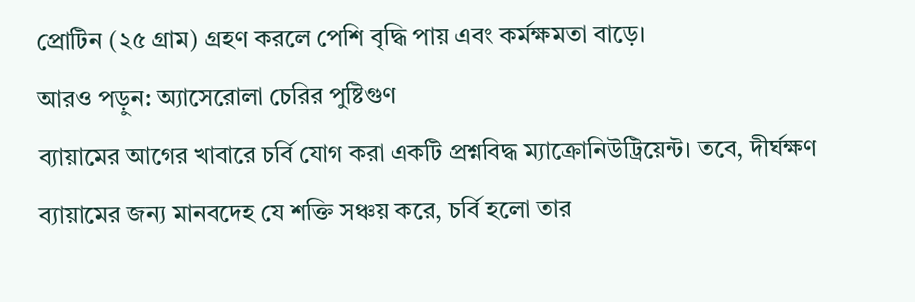প্রোটিন (২৫ গ্রাম) গ্রহণ করলে পেশি বৃদ্ধি পায় এবং কর্মক্ষমতা বাড়ে।
আরও পড়ুন: অ্যাসেরোলা চেরির পুষ্টিগুণ
ব্যায়ামের আগের খাবারে চর্বি যোগ করা একটি প্রশ্নবিদ্ধ ম্যাক্রোনিউট্রিয়েন্ট। তবে, দীর্ঘক্ষণ ব্যায়ামের জন্য মানবদেহ যে শক্তি সঞ্চয় করে, চর্বি হলো তার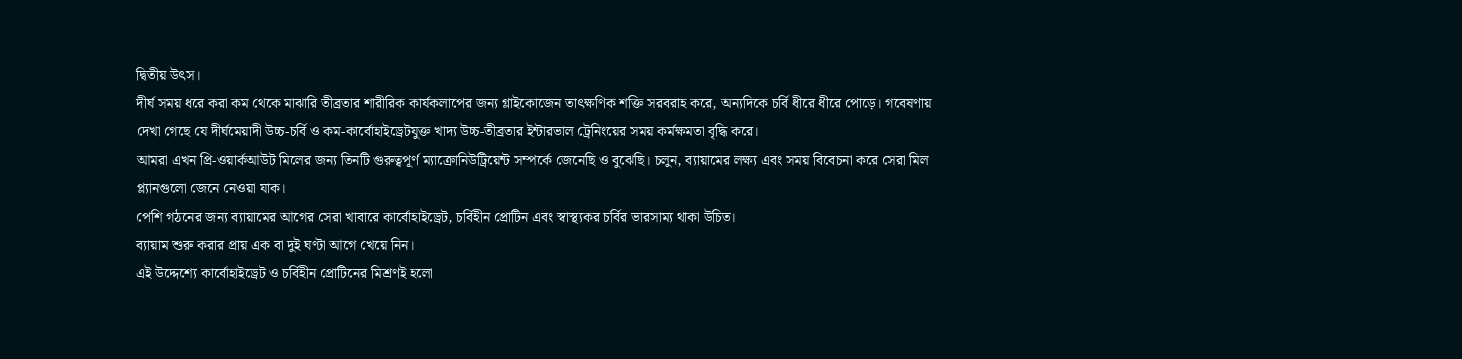দ্বিতীয় উৎস।
দীর্ঘ সময় ধরে করা কম থেকে মাঝারি তীব্রতার শারীরিক কার্যকলাপের জন্য গ্লাইকোজেন তাৎক্ষণিক শক্তি সরবরাহ করে, অন্যদিকে চর্বি ধীরে ধীরে পোড়ে। গবেষণায় দেখা গেছে যে দীর্ঘমেয়াদী উচ্চ-চর্বি ও কম-কার্বোহাইড্রেটযুক্ত খাদ্য উচ্চ-তীব্রতার ইন্টারভাল ট্রেনিংয়ের সময় কর্মক্ষমতা বৃদ্ধি করে।
আমরা এখন প্রি-ওয়ার্কআউট মিলের জন্য তিনটি গুরুত্বপূর্ণ ম্যাক্রোনিউট্রিয়েন্ট সম্পর্কে জেনেছি ও বুঝেছি। চলুন, ব্যায়ামের লক্ষ্য এবং সময় বিবেচনা করে সেরা মিল প্ল্যানগুলো জেনে নেওয়া যাক।
পেশি গঠনের জন্য ব্যায়ামের আগের সেরা খাবারে কার্বোহাইড্রেট, চর্বিহীন প্রোটিন এবং স্বাস্থ্যকর চর্বির ভারসাম্য থাকা উচিত।
ব্যায়াম শুরু করার প্রায় এক বা দুই ঘণ্টা আগে খেয়ে নিন।
এই উদ্দেশ্যে কার্বোহাইড্রেট ও চর্বিহীন প্রোটিনের মিশ্রণই হলো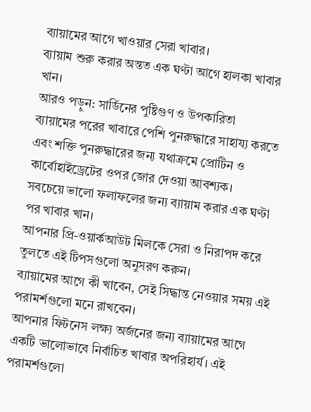ব্যায়ামের আগে খাওয়ার সেরা খাবার।
ব্যায়াম শুরু করার অন্তত এক ঘণ্টা আগে হালকা খাবার খান।
আরও পড়ুন: সার্ডিনের পুষ্টিগুণ ও উপকারিতা
ব্যায়ামের পরের খাবারে পেশি পুনরুদ্ধারে সাহায্য করতে এবং শক্তি পুনরুদ্ধারের জন্য যথাক্রমে প্রোটিন ও কার্বোহাইড্রেটের ওপর জোর দেওয়া আবশ্যক।
সবচেয়ে ভালো ফলাফলের জন্য ব্যায়াম করার এক ঘণ্টা পর খাবার খান।
আপনার প্রি-ওয়ার্কআউট মিলকে সেরা ও নিরাপদ করে তুলতে এই টিপসগুলো অনুসরণ করুন।
ব্যায়ামের আগে কী খাবেন, সেই সিদ্ধান্ত নেওয়ার সময় এই পরামর্শগুলো মনে রাখবেন।
আপনার ফিটনেস লক্ষ্য অর্জনের জন্য ব্যায়ামের আগে একটি ভালোভাবে নির্বাচিত খাবার অপরিহার্য। এই পরামর্শগুলো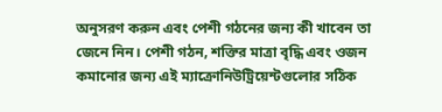অনুসরণ করুন এবং পেশী গঠনের জন্য কী খাবেন তা জেনে নিন। পেশী গঠন, শক্তির মাত্রা বৃদ্ধি এবং ওজন কমানোর জন্য এই ম্যাক্রোনিউট্রিয়েন্টগুলোর সঠিক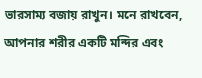ভারসাম্য বজায় রাখুন। মনে রাখবেন, আপনার শরীর একটি মন্দির এবং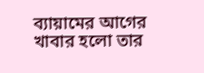ব্যায়ামের আগের খাবার হলো তার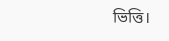ভিত্তি।